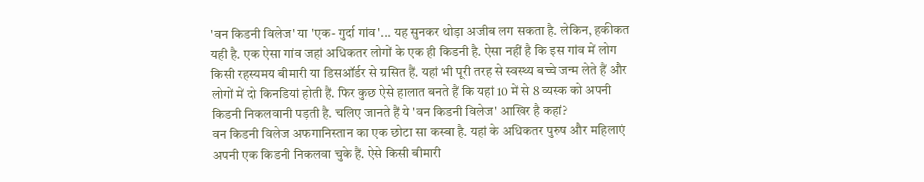'वन किडनी विलेज' या 'एक- गुर्दा गांव'... यह सुनकर थोड़ा अजीब लग सकता है. लेकिन, हकीकत यही है. एक ऐसा गांव जहां अधिकतर लोगों के एक ही किडनी है. ऐसा नहीं है कि इस गांव में लोग किसी रहस्यमय बीमारी या डिसऑर्डर से ग्रसित हैं. यहां भी पूरी तरह से स्वस्थ्य बच्चे जन्म लेते हैं और लोगों में दो किनडियां होती हैं. फिर कुछ ऐसे हालात बनते हैं कि यहां 10 में से 8 व्यस्क को अपनी किडनी निकलवानी पड़ती है. चलिए जानते हैं ये 'वन किडनी विलेज' आखिर है कहां?
वन किडनी विलेज अफगानिस्तान का एक छोटा सा कस्बा है. यहां के अधिकतर पुरुष और महिलाएं अपनी एक किडनी निकलवा चुके हैं. ऐसे किसी बीमारी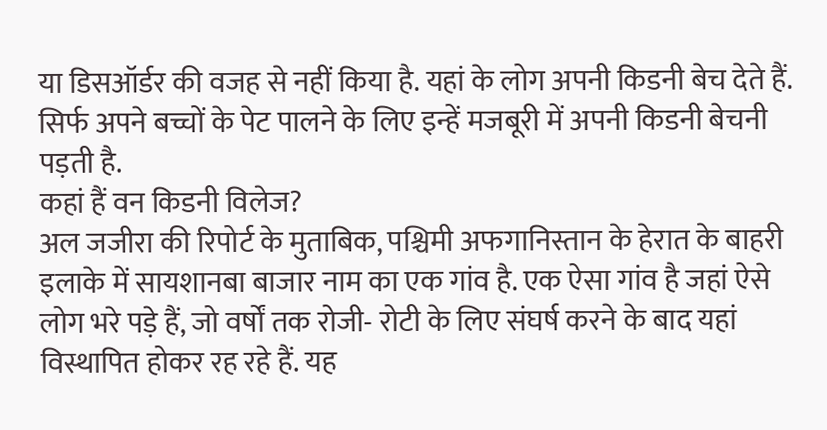या डिसऑर्डर की वजह से नहीं किया है. यहां के लोग अपनी किडनी बेच देते हैं. सिर्फ अपने बच्चों के पेट पालने के लिए इन्हें मजबूरी में अपनी किडनी बेचनी पड़ती है.
कहां हैं वन किडनी विलेज?
अल जजीरा की रिपोर्ट के मुताबिक, पश्चिमी अफगानिस्तान के हेरात के बाहरी इलाके में सायशानबा बाजार नाम का एक गांव है. एक ऐसा गांव है जहां ऐसे लोग भरे पड़े हैं, जो वर्षों तक रोजी- रोटी के लिए संघर्ष करने के बाद यहां विस्थापित होकर रह रहे हैं. यह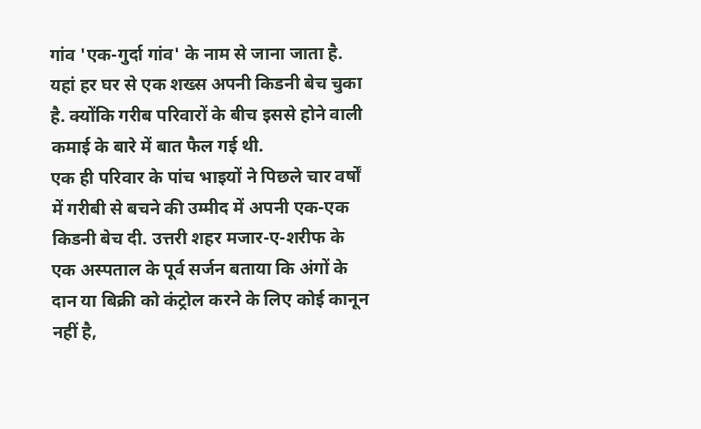गांव 'एक-गुर्दा गांव' के नाम से जाना जाता है. यहां हर घर से एक शख्स अपनी किडनी बेच चुका है. क्योंकि गरीब परिवारों के बीच इससे होने वाली कमाई के बारे में बात फैल गई थी.
एक ही परिवार के पांच भाइयों ने पिछले चार वर्षों में गरीबी से बचने की उम्मीद में अपनी एक-एक किडनी बेच दी. उत्तरी शहर मजार-ए-शरीफ के एक अस्पताल के पूर्व सर्जन बताया कि अंगों के दान या बिक्री को कंट्रोल करने के लिए कोई कानून नहीं है,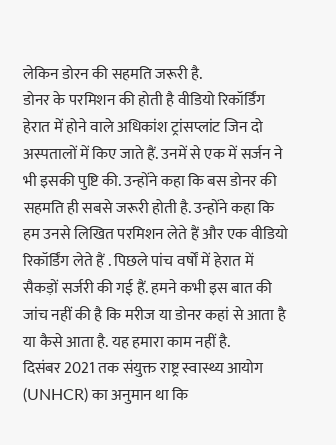लेकिन डोरन की सहमति जरूरी है.
डोनर के परमिशन की होती है वीडियो रिकॉर्डिंग
हेरात में होने वाले अधिकांश ट्रांसप्लांट जिन दो अस्पतालों में किए जाते हैं. उनमें से एक में सर्जन ने भी इसकी पुष्टि की. उन्होंने कहा कि बस डोनर की सहमति ही सबसे जरूरी होती है. उन्होंने कहा कि हम उनसे लिखित परमिशन लेते हैं और एक वीडियो रिकॉर्डिंग लेते हैं . पिछले पांच वर्षों में हेरात में सैकड़ों सर्जरी की गई हैं. हमने कभी इस बात की जांच नहीं की है कि मरीज या डोनर कहां से आता है या कैसे आता है. यह हमारा काम नहीं है.
दिसंबर 2021 तक संयुक्त राष्ट्र स्वास्थ्य आयोग (UNHCR) का अनुमान था कि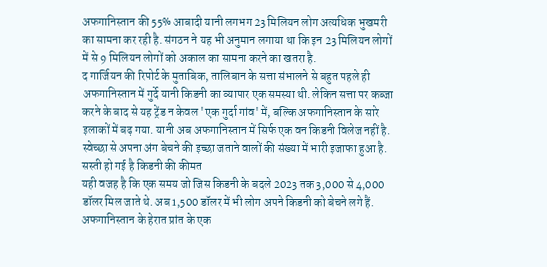अफगानिस्तान की 55% आबादी यानी लगभग 23 मिलियन लोग अत्यधिक भुखमरी का सामना कर रही है. संगठन ने यह भी अनुमान लगाया था कि इन 23 मिलियन लोगों में से 9 मिलियन लोगों को अकाल का सामना करने का खतरा है.
द गार्जियन की रिपोर्ट के मुताबिक, तालिबान के सत्ता संभालने से बहुत पहले ही अफगानिस्तान में गुर्दे यानी किडनी का व्यापार एक समस्या थी. लेकिन सत्ता पर कब्जा करने के बाद से यह ट्रेंड न केवल 'एक गुर्दा गांव' में, बल्कि अफगानिस्तान के सारे इलाकों में बढ़ गया. यानी अब अफगानिस्तान में सिर्फ एक वन किडनी विलेज नहीं है. स्वेच्छा से अपना अंग बेचने की इच्छा जताने वालों की संख्या में भारी इजाफा हुआ है.
सस्ती हो गई है किडनी की कीमत
यही वजह है कि एक समय जो जिस किडनी के बदले 2023 तक 3,000 से 4,000 डॉलर मिल जाते थे. अब 1,500 डॉलर में भी लोग अपने किडनी को बेचने लगे हैं. अफगानिस्तान के हेरात प्रांत के एक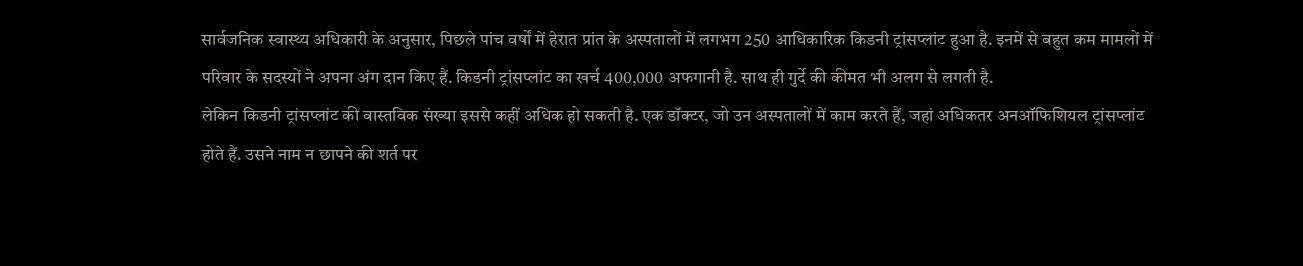सार्वजनिक स्वास्थ्य अधिकारी के अनुसार, पिछले पांच वर्षों में हेरात प्रांत के अस्पतालों में लगभग 250 आधिकारिक किडनी ट्रांसप्लांट हुआ है. इनमें से बहुत कम मामलों में परिवार के सदस्यों ने अपना अंग दान किए हैं. किडनी ट्रांसप्लांट का खर्च 400,000 अफगानी है. साथ ही गुर्दे की कीमत भी अलग से लगती है.
लेकिन किडनी ट्रांसप्लांट की वास्तविक संख्या इससे कहीं अधिक हो सकती है. एक डॉक्टर, जो उन अस्पतालों में काम करते हैं, जहां अधिकतर अनऑफिशियल ट्रांसप्लांट होते हैं. उसने नाम न छापने की शर्त पर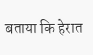बताया कि हेरात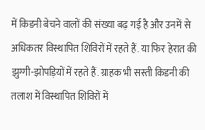में किडनी बेचने वालों की संख्या बढ़ गई है और उनमें से अधिकतर विस्थापित शिविरों में रहते हैं. या फिर हेरात की झुग्गी-झोपड़ियों में रहते हैं. ग्राहक भी सस्ती किडनी की तलाश में विस्थापित शिविरों में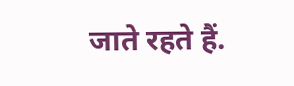जाते रहते हैं.